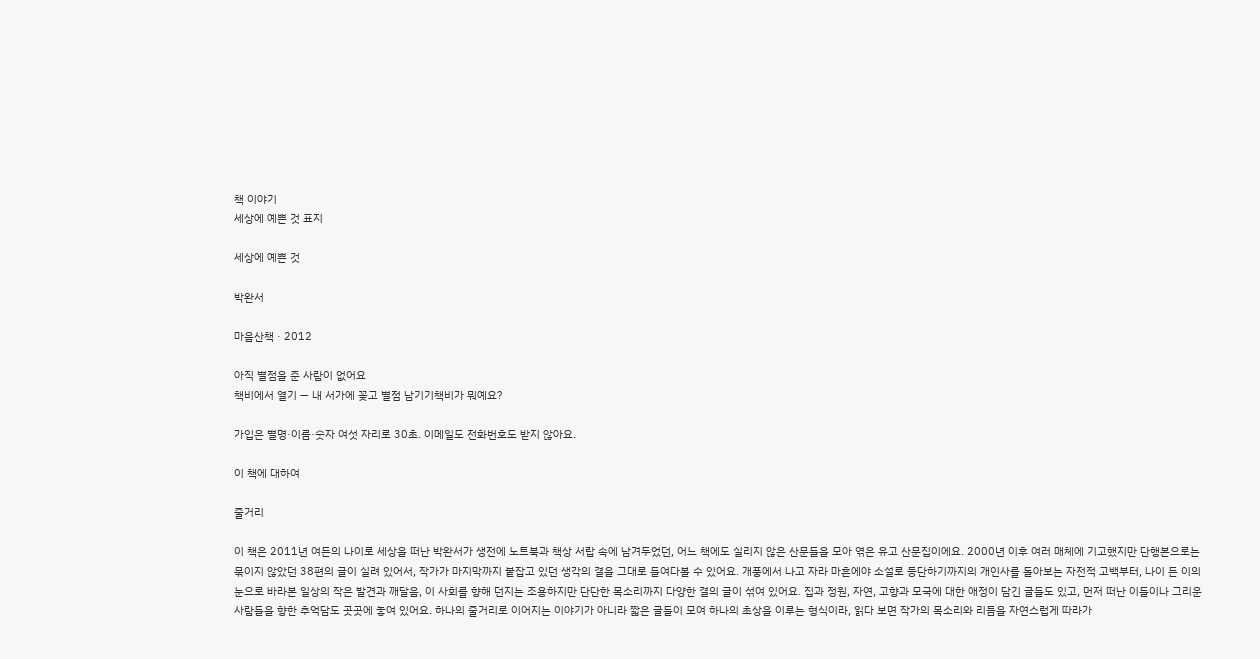책 이야기
세상에 예쁜 것 표지

세상에 예쁜 것

박완서

마음산책 · 2012

아직 별점을 준 사람이 없어요
책비에서 열기 — 내 서가에 꽂고 별점 남기기책비가 뭐예요?

가입은 별명·이름·숫자 여섯 자리로 30초. 이메일도 전화번호도 받지 않아요.

이 책에 대하여

줄거리

이 책은 2011년 여든의 나이로 세상을 떠난 박완서가 생전에 노트북과 책상 서랍 속에 남겨두었던, 어느 책에도 실리지 않은 산문들을 모아 엮은 유고 산문집이에요. 2000년 이후 여러 매체에 기고했지만 단행본으로는 묶이지 않았던 38편의 글이 실려 있어서, 작가가 마지막까지 붙잡고 있던 생각의 결을 그대로 들여다볼 수 있어요. 개풍에서 나고 자라 마흔에야 소설로 등단하기까지의 개인사를 돌아보는 자전적 고백부터, 나이 든 이의 눈으로 바라본 일상의 작은 발견과 깨달음, 이 사회를 향해 던지는 조용하지만 단단한 목소리까지 다양한 결의 글이 섞여 있어요. 집과 정원, 자연, 고향과 모국에 대한 애정이 담긴 글들도 있고, 먼저 떠난 이들이나 그리운 사람들을 향한 추억담도 곳곳에 놓여 있어요. 하나의 줄거리로 이어지는 이야기가 아니라 짧은 글들이 모여 하나의 초상을 이루는 형식이라, 읽다 보면 작가의 목소리와 리듬을 자연스럽게 따라가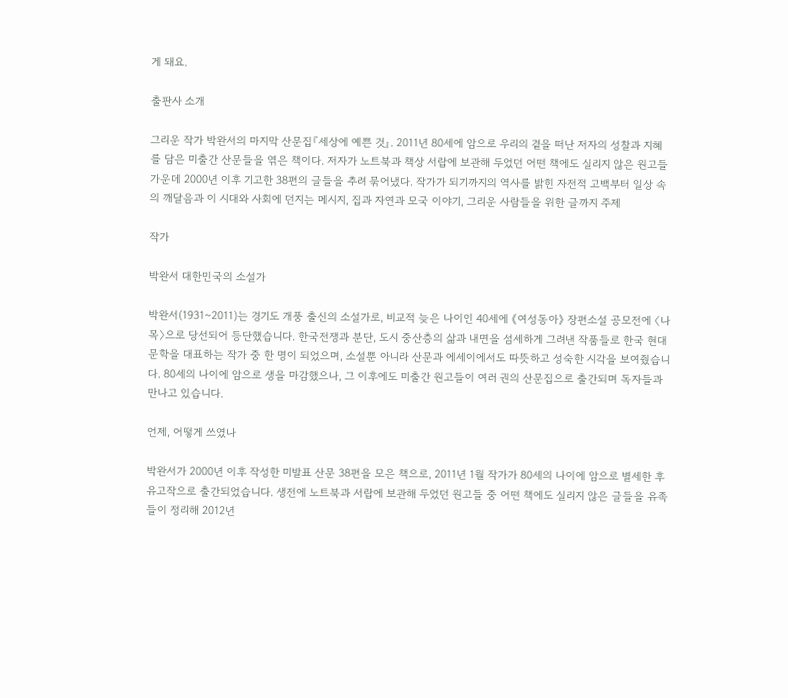게 돼요.

출판사 소개

그리운 작가 박완서의 마지막 산문집『세상에 예쁜 것』. 2011년 80세에 암으로 우리의 곁을 떠난 저자의 성찰과 지혜를 담은 미출간 산문들을 엮은 책이다. 저자가 노트북과 책상 서랍에 보관해 두었던 어떤 책에도 실리지 않은 원고들 가운데 2000년 이후 기고한 38편의 글들을 추려 묶어냈다. 작가가 되기까지의 역사를 밝힌 자전적 고백부터 일상 속의 깨달음과 이 시대와 사회에 던지는 메시지, 집과 자연과 모국 이야기, 그리운 사람들을 위한 글까지 주제

작가

박완서 대한민국의 소설가

박완서(1931~2011)는 경기도 개풍 출신의 소설가로, 비교적 늦은 나이인 40세에 《여성동아》 장편소설 공모전에 〈나목〉으로 당선되어 등단했습니다. 한국전쟁과 분단, 도시 중산층의 삶과 내면을 섬세하게 그려낸 작품들로 한국 현대문학을 대표하는 작가 중 한 명이 되었으며, 소설뿐 아니라 산문과 에세이에서도 따뜻하고 성숙한 시각을 보여줬습니다. 80세의 나이에 암으로 생을 마감했으나, 그 이후에도 미출간 원고들이 여러 권의 산문집으로 출간되며 독자들과 만나고 있습니다.

언제, 어떻게 쓰였나

박완서가 2000년 이후 작성한 미발표 산문 38편을 모은 책으로, 2011년 1월 작가가 80세의 나이에 암으로 별세한 후 유고작으로 출간되었습니다. 생전에 노트북과 서랍에 보관해 두었던 원고들 중 어떤 책에도 실리지 않은 글들을 유족들이 정리해 2012년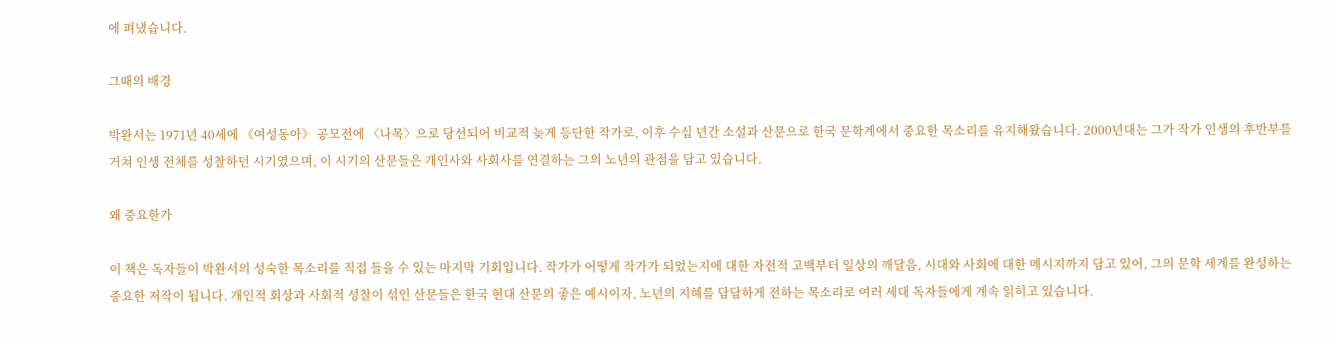에 펴냈습니다.

그때의 배경

박완서는 1971년 40세에 《여성동아》 공모전에 〈나목〉으로 당선되어 비교적 늦게 등단한 작가로, 이후 수십 년간 소설과 산문으로 한국 문학계에서 중요한 목소리를 유지해왔습니다. 2000년대는 그가 작가 인생의 후반부를 거쳐 인생 전체를 성찰하던 시기였으며, 이 시기의 산문들은 개인사와 사회사를 연결하는 그의 노년의 관점을 담고 있습니다.

왜 중요한가

이 책은 독자들이 박완서의 성숙한 목소리를 직접 들을 수 있는 마지막 기회입니다. 작가가 어떻게 작가가 되었는지에 대한 자전적 고백부터 일상의 깨달음, 시대와 사회에 대한 메시지까지 담고 있어, 그의 문학 세계를 완성하는 중요한 저작이 됩니다. 개인적 회상과 사회적 성찰이 섞인 산문들은 한국 현대 산문의 좋은 예시이자, 노년의 지혜를 담담하게 전하는 목소리로 여러 세대 독자들에게 계속 읽히고 있습니다.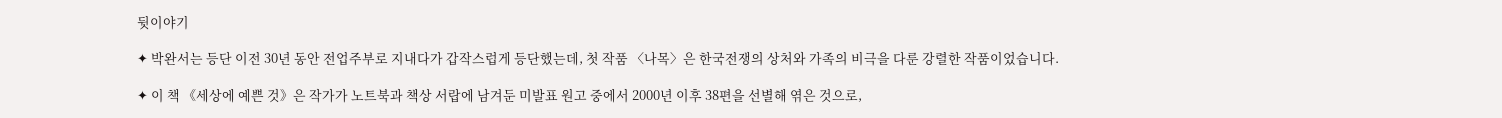뒷이야기

✦ 박완서는 등단 이전 30년 동안 전업주부로 지내다가 갑작스럽게 등단했는데, 첫 작품 〈나목〉은 한국전쟁의 상처와 가족의 비극을 다룬 강렬한 작품이었습니다.

✦ 이 책 《세상에 예쁜 것》은 작가가 노트북과 책상 서랍에 남겨둔 미발표 원고 중에서 2000년 이후 38편을 선별해 엮은 것으로,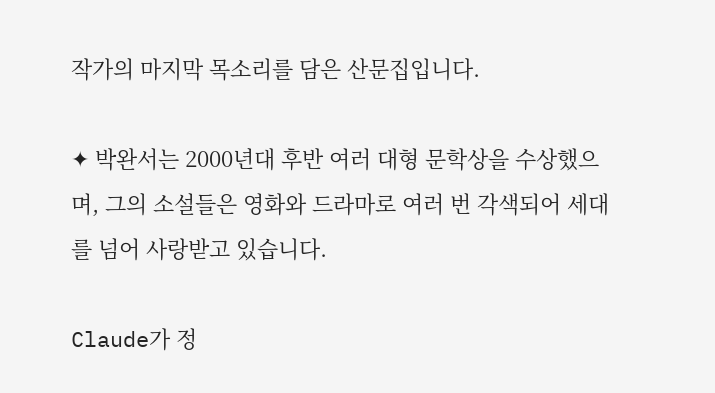작가의 마지막 목소리를 담은 산문집입니다.

✦ 박완서는 2000년대 후반 여러 대형 문학상을 수상했으며, 그의 소설들은 영화와 드라마로 여러 번 각색되어 세대를 넘어 사랑받고 있습니다.

Claude가 정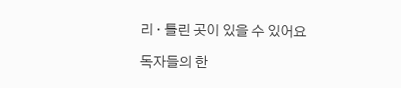리 · 틀린 곳이 있을 수 있어요

독자들의 한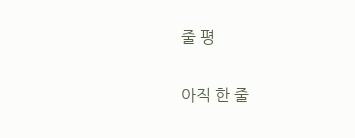줄 평

아직 한 줄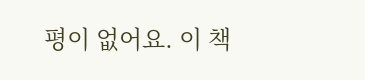평이 없어요. 이 책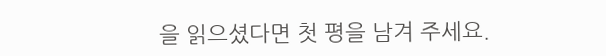을 읽으셨다면 첫 평을 남겨 주세요.